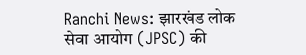Ranchi News: झारखंड लोक सेवा आयोग (JPSC) की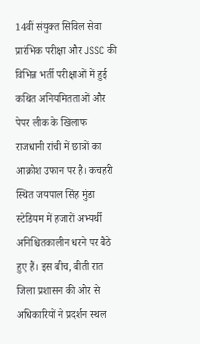14वीं संयुक्त सिविल सेवा प्रारंभिक परीक्षा और JSSC की विभिन्न भर्ती परीक्षाओं में हुई कथित अनियमितताओं और पेपर लीक के खिलाफ राजधानी रांची में छात्रों का आक्रोश उफान पर है। कचहरी स्थित जयपाल सिंह मुंडा स्टेडियम में हजारों अभ्यर्थी अनिश्चितकालीन धरने पर बैठे हुए हैं। इस बीच, बीती रात जिला प्रशासन की ओर से अधिकारियों ने प्रदर्शन स्थल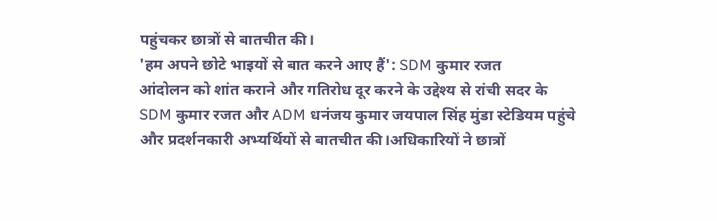पहुंचकर छात्रों से बातचीत की।
'हम अपने छोटे भाइयों से बात करने आए हैं': SDM कुमार रजत
आंदोलन को शांत कराने और गतिरोध दूर करने के उद्देश्य से रांची सदर के SDM कुमार रजत और ADM धनंजय कुमार जयपाल सिंह मुंडा स्टेडियम पहुंचे और प्रदर्शनकारी अभ्यर्थियों से बातचीत की।अधिकारियों ने छात्रों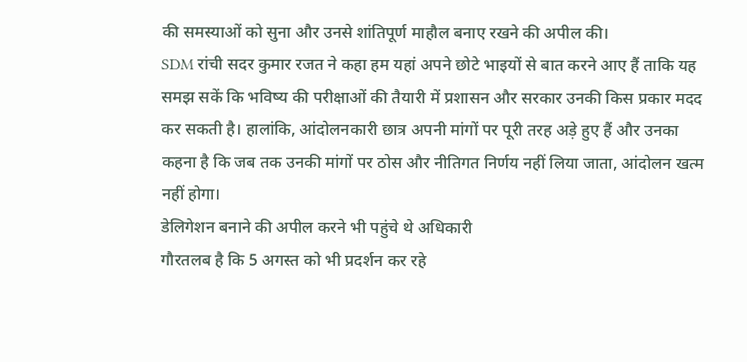की समस्याओं को सुना और उनसे शांतिपूर्ण माहौल बनाए रखने की अपील की।
SDM रांची सदर कुमार रजत ने कहा हम यहां अपने छोटे भाइयों से बात करने आए हैं ताकि यह समझ सकें कि भविष्य की परीक्षाओं की तैयारी में प्रशासन और सरकार उनकी किस प्रकार मदद कर सकती है। हालांकि, आंदोलनकारी छात्र अपनी मांगों पर पूरी तरह अड़े हुए हैं और उनका कहना है कि जब तक उनकी मांगों पर ठोस और नीतिगत निर्णय नहीं लिया जाता, आंदोलन खत्म नहीं होगा।
डेलिगेशन बनाने की अपील करने भी पहुंचे थे अधिकारी
गौरतलब है कि 5 अगस्त को भी प्रदर्शन कर रहे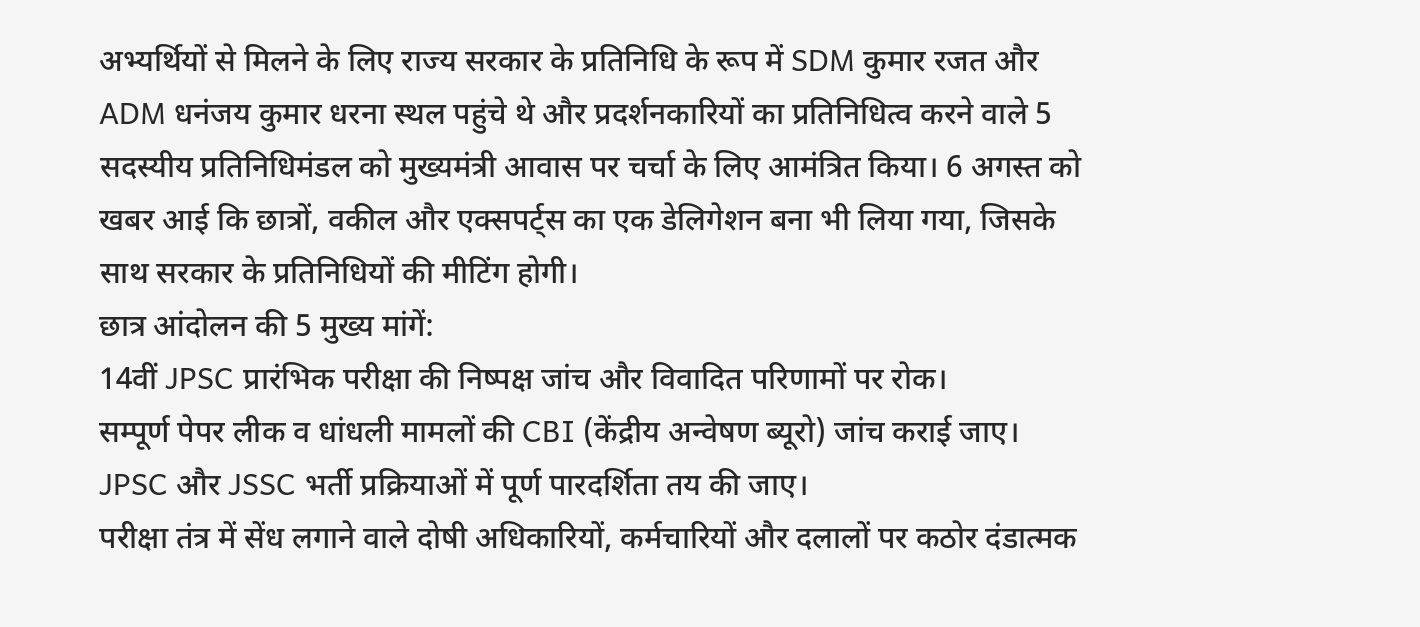अभ्यर्थियों से मिलने के लिए राज्य सरकार के प्रतिनिधि के रूप में SDM कुमार रजत और ADM धनंजय कुमार धरना स्थल पहुंचे थे और प्रदर्शनकारियों का प्रतिनिधित्व करने वाले 5 सदस्यीय प्रतिनिधिमंडल को मुख्यमंत्री आवास पर चर्चा के लिए आमंत्रित किया। 6 अगस्त को खबर आई कि छात्रों, वकील और एक्सपर्ट्स का एक डेलिगेशन बना भी लिया गया, जिसके साथ सरकार के प्रतिनिधियों की मीटिंग होगी।
छात्र आंदोलन की 5 मुख्य मांगें:
14वीं JPSC प्रारंभिक परीक्षा की निष्पक्ष जांच और विवादित परिणामों पर रोक।
सम्पूर्ण पेपर लीक व धांधली मामलों की CBI (केंद्रीय अन्वेषण ब्यूरो) जांच कराई जाए।
JPSC और JSSC भर्ती प्रक्रियाओं में पूर्ण पारदर्शिता तय की जाए।
परीक्षा तंत्र में सेंध लगाने वाले दोषी अधिकारियों, कर्मचारियों और दलालों पर कठोर दंडात्मक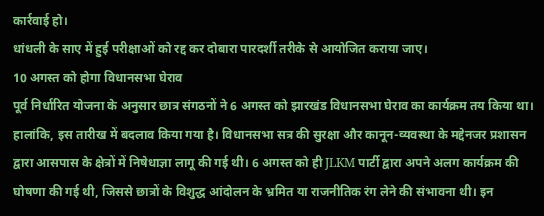कार्रवाई हो।
धांधली के साए में हुई परीक्षाओं को रद्द कर दोबारा पारदर्शी तरीके से आयोजित कराया जाए।
10 अगस्त को होगा विधानसभा घेराव
पूर्व निर्धारित योजना के अनुसार छात्र संगठनों ने 6 अगस्त को झारखंड विधानसभा घेराव का कार्यक्रम तय किया था। हालांकि, इस तारीख में बदलाव किया गया है। विधानसभा सत्र की सुरक्षा और कानून-व्यवस्था के मद्देनजर प्रशासन द्वारा आसपास के क्षेत्रों में निषेधाज्ञा लागू की गई थी। 6 अगस्त को ही JLKM पार्टी द्वारा अपने अलग कार्यक्रम की घोषणा की गई थी, जिससे छात्रों के विशुद्ध आंदोलन के भ्रमित या राजनीतिक रंग लेने की संभावना थी। इन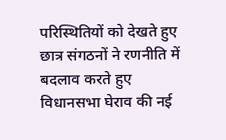परिस्थितियों को देखते हुए छात्र संगठनों ने रणनीति में बदलाव करते हुए विधानसभा घेराव की नई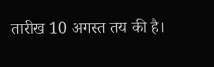तारीख 10 अगस्त तय की है।